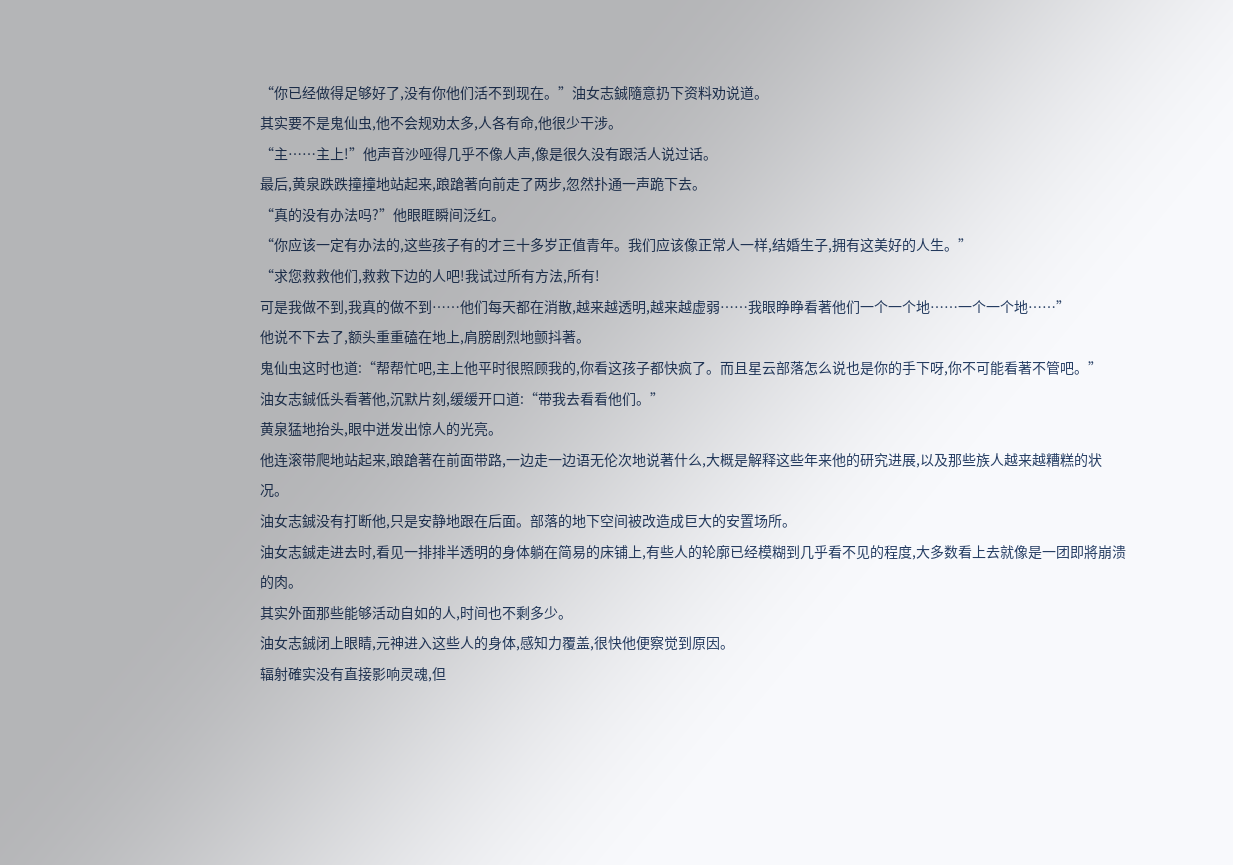“你已经做得足够好了,没有你他们活不到现在。”油女志鋮隨意扔下资料劝说道。
其实要不是鬼仙虫,他不会规劝太多,人各有命,他很少干涉。
“主……主上!”他声音沙哑得几乎不像人声,像是很久没有跟活人说过话。
最后,黄泉跌跌撞撞地站起来,踉蹌著向前走了两步,忽然扑通一声跪下去。
“真的没有办法吗?”他眼眶瞬间泛红。
“你应该一定有办法的,这些孩子有的才三十多岁正值青年。我们应该像正常人一样,结婚生子,拥有这美好的人生。”
“求您救救他们,救救下边的人吧!我试过所有方法,所有!
可是我做不到,我真的做不到……他们每天都在消散,越来越透明,越来越虚弱……我眼睁睁看著他们一个一个地……一个一个地……”
他说不下去了,额头重重磕在地上,肩膀剧烈地颤抖著。
鬼仙虫这时也道:“帮帮忙吧,主上他平时很照顾我的,你看这孩子都快疯了。而且星云部落怎么说也是你的手下呀,你不可能看著不管吧。”
油女志鋮低头看著他,沉默片刻,缓缓开口道:“带我去看看他们。”
黄泉猛地抬头,眼中迸发出惊人的光亮。
他连滚带爬地站起来,踉蹌著在前面带路,一边走一边语无伦次地说著什么,大概是解释这些年来他的研究进展,以及那些族人越来越糟糕的状况。
油女志鋮没有打断他,只是安静地跟在后面。部落的地下空间被改造成巨大的安置场所。
油女志鋮走进去时,看见一排排半透明的身体躺在简易的床铺上,有些人的轮廓已经模糊到几乎看不见的程度,大多数看上去就像是一团即將崩溃的肉。
其实外面那些能够活动自如的人,时间也不剩多少。
油女志鋮闭上眼睛,元神进入这些人的身体,感知力覆盖,很快他便察觉到原因。
辐射確实没有直接影响灵魂,但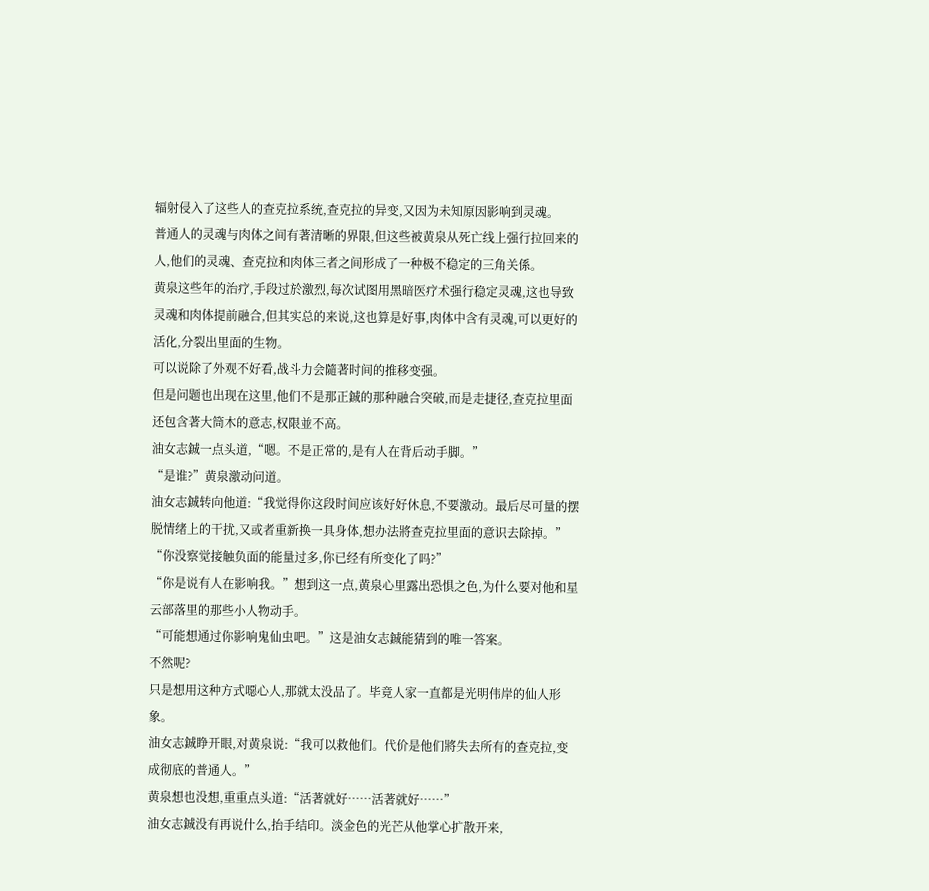辐射侵入了这些人的查克拉系统,查克拉的异变,又因为未知原因影响到灵魂。
普通人的灵魂与肉体之间有著清晰的界限,但这些被黄泉从死亡线上强行拉回来的人,他们的灵魂、查克拉和肉体三者之间形成了一种极不稳定的三角关係。
黄泉这些年的治疗,手段过於激烈,每次试图用黑暗医疗术强行稳定灵魂,这也导致灵魂和肉体提前融合,但其实总的来说,这也算是好事,肉体中含有灵魂,可以更好的活化,分裂出里面的生物。
可以说除了外观不好看,战斗力会隨著时间的推移变强。
但是问题也出现在这里,他们不是那正鋮的那种融合突破,而是走捷径,查克拉里面还包含著大筒木的意志,权限並不高。
油女志鋮一点头道,“嗯。不是正常的,是有人在背后动手脚。”
“是谁?”黄泉激动问道。
油女志鋮转向他道:“我觉得你这段时间应该好好休息,不要激动。最后尽可量的摆脱情绪上的干扰,又或者重新换一具身体,想办法將查克拉里面的意识去除掉。”
“你没察觉接触负面的能量过多,你已经有所变化了吗?”
“你是说有人在影响我。”想到这一点,黄泉心里露出恐惧之色,为什么要对他和星云部落里的那些小人物动手。
“可能想通过你影响鬼仙虫吧。”这是油女志鋮能猜到的唯一答案。
不然呢?
只是想用这种方式噁心人,那就太没品了。毕竟人家一直都是光明伟岸的仙人形象。
油女志鋮睁开眼,对黄泉说:“我可以救他们。代价是他们將失去所有的查克拉,变成彻底的普通人。”
黄泉想也没想,重重点头道:“活著就好……活著就好……”
油女志鋮没有再说什么,抬手结印。淡金色的光芒从他掌心扩散开来,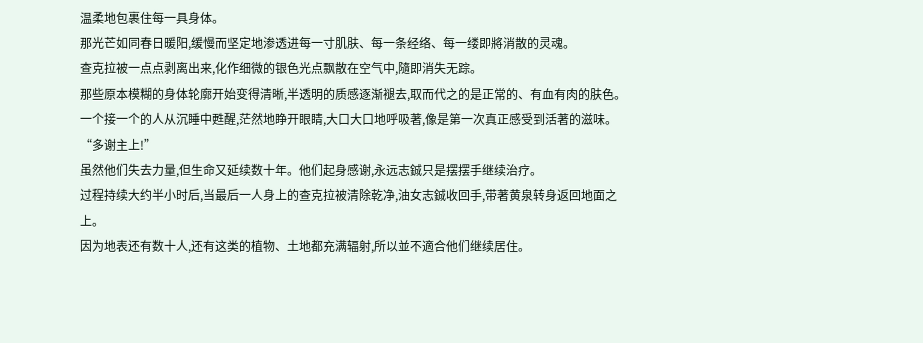温柔地包裹住每一具身体。
那光芒如同春日暖阳,缓慢而坚定地渗透进每一寸肌肤、每一条经络、每一缕即將消散的灵魂。
查克拉被一点点剥离出来,化作细微的银色光点飘散在空气中,隨即消失无踪。
那些原本模糊的身体轮廓开始变得清晰,半透明的质感逐渐褪去,取而代之的是正常的、有血有肉的肤色。
一个接一个的人从沉睡中甦醒,茫然地睁开眼睛,大口大口地呼吸著,像是第一次真正感受到活著的滋味。
“多谢主上!”
虽然他们失去力量,但生命又延续数十年。他们起身感谢,永远志鋮只是摆摆手继续治疗。
过程持续大约半小时后,当最后一人身上的查克拉被清除乾净,油女志鋮收回手,带著黄泉转身返回地面之上。
因为地表还有数十人,还有这类的植物、土地都充满辐射,所以並不適合他们继续居住。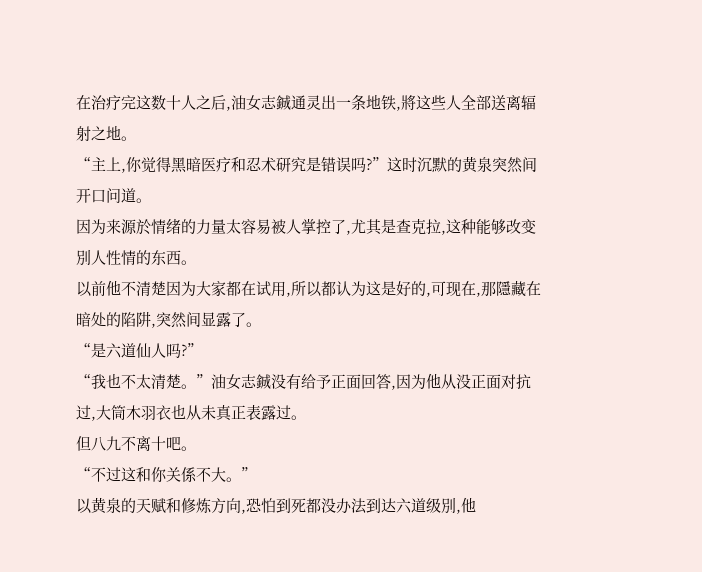在治疗完这数十人之后,油女志鋮通灵出一条地铁,將这些人全部送离辐射之地。
“主上,你觉得黑暗医疗和忍术研究是错误吗?”这时沉默的黄泉突然间开口问道。
因为来源於情绪的力量太容易被人掌控了,尤其是查克拉,这种能够改变別人性情的东西。
以前他不清楚因为大家都在试用,所以都认为这是好的,可现在,那隱藏在暗处的陷阱,突然间显露了。
“是六道仙人吗?”
“我也不太清楚。”油女志鋮没有给予正面回答,因为他从没正面对抗过,大筒木羽衣也从未真正表露过。
但八九不离十吧。
“不过这和你关係不大。”
以黄泉的天赋和修炼方向,恐怕到死都没办法到达六道级別,他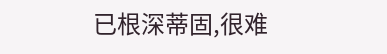已根深蒂固,很难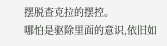摆脱查克拉的摆控。
哪怕是驱除里面的意识,依旧如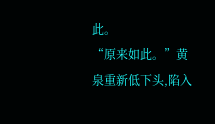此。
“原来如此。”黄泉重新低下头,陷入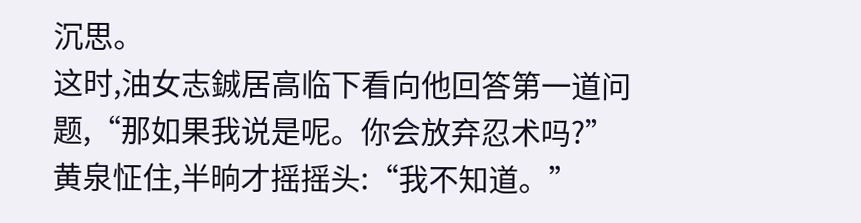沉思。
这时,油女志鋮居高临下看向他回答第一道问题,“那如果我说是呢。你会放弃忍术吗?”
黄泉怔住,半晌才摇摇头:“我不知道。”